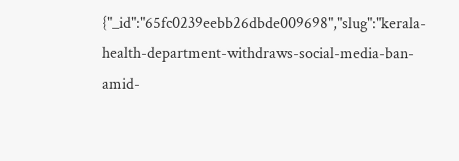{"_id":"65fc0239eebb26dbde009698","slug":"kerala-health-department-withdraws-social-media-ban-amid-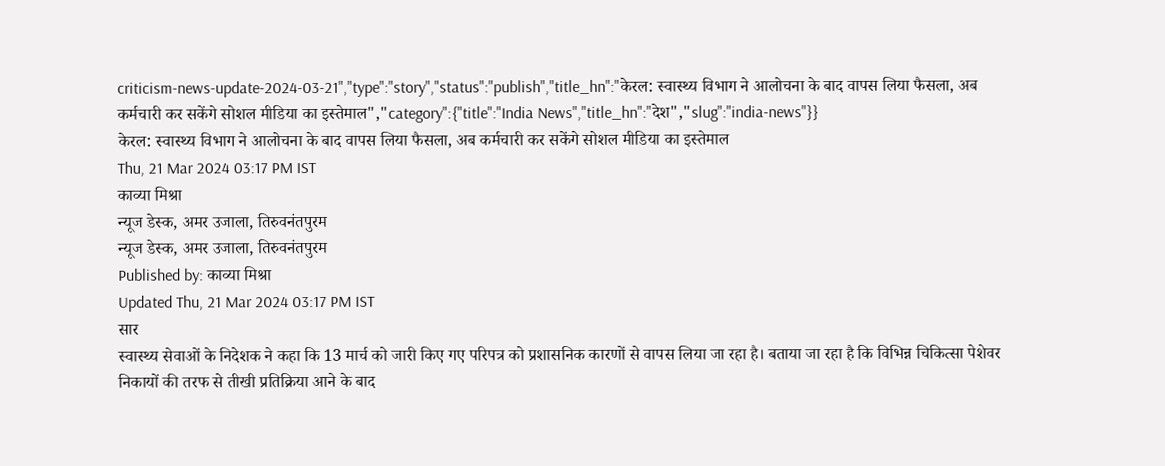criticism-news-update-2024-03-21","type":"story","status":"publish","title_hn":"केरल: स्वास्थ्य विभाग ने आलोचना के बाद वापस लिया फैसला, अब कर्मचारी कर सकेंगे सोशल मीडिया का इस्तेमाल","category":{"title":"India News","title_hn":"देश","slug":"india-news"}}
केरल: स्वास्थ्य विभाग ने आलोचना के बाद वापस लिया फैसला, अब कर्मचारी कर सकेंगे सोशल मीडिया का इस्तेमाल
Thu, 21 Mar 2024 03:17 PM IST
काव्या मिश्रा
न्यूज डेस्क, अमर उजाला, तिरुवनंतपुरम
न्यूज डेस्क, अमर उजाला, तिरुवनंतपुरम
Published by: काव्या मिश्रा
Updated Thu, 21 Mar 2024 03:17 PM IST
सार
स्वास्थ्य सेवाओं के निदेशक ने कहा कि 13 मार्च को जारी किए गए परिपत्र को प्रशासनिक कारणों से वापस लिया जा रहा है। बताया जा रहा है कि विभिन्न चिकित्सा पेशेवर निकायों की तरफ से तीखी प्रतिक्रिया आने के बाद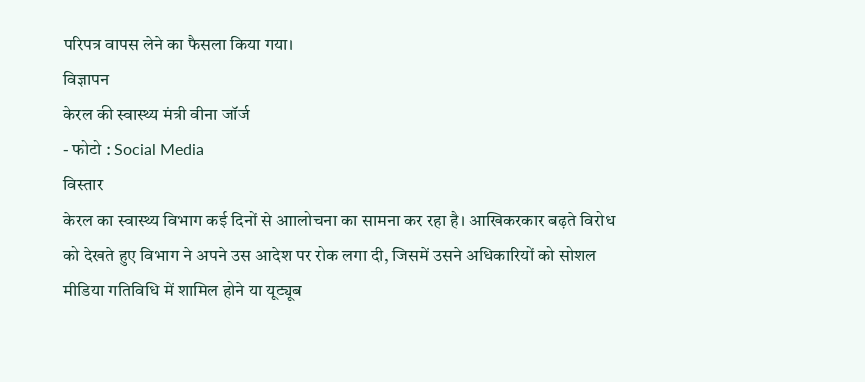परिपत्र वापस लेने का फैसला किया गया।
विज्ञापन
केरल की स्वास्थ्य मंत्री वीना जॉर्ज
- फोटो : Social Media
विस्तार
केरल का स्वास्थ्य विभाग कई दिनों से आालोचना का सामना कर रहा है। आखिकरकार बढ़ते विरोध को देखते हुए विभाग ने अपने उस आदेश पर रोक लगा दी, जिसमें उसने अधिकारियों को सोशल मीडिया गतिविधि में शामिल होने या यूट्यूब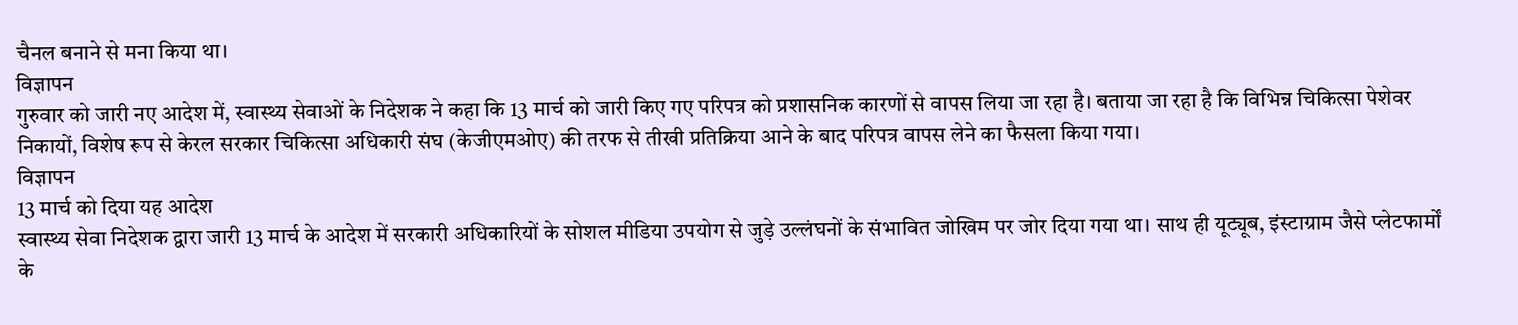चैनल बनाने से मना किया था।
विज्ञापन
गुरुवार को जारी नए आदेश में, स्वास्थ्य सेवाओं के निदेशक ने कहा कि 13 मार्च को जारी किए गए परिपत्र को प्रशासनिक कारणों से वापस लिया जा रहा है। बताया जा रहा है कि विभिन्न चिकित्सा पेशेवर निकायों, विशेष रूप से केरल सरकार चिकित्सा अधिकारी संघ (केजीएमओए) की तरफ से तीखी प्रतिक्रिया आने के बाद परिपत्र वापस लेने का फैसला किया गया।
विज्ञापन
13 मार्च को दिया यह आदेश
स्वास्थ्य सेवा निदेशक द्वारा जारी 13 मार्च के आदेश में सरकारी अधिकारियों के सोशल मीडिया उपयोग से जुड़े उल्लंघनों के संभावित जोखिम पर जोर दिया गया था। साथ ही यूट्यूब, इंस्टाग्राम जैसे प्लेटफार्मों के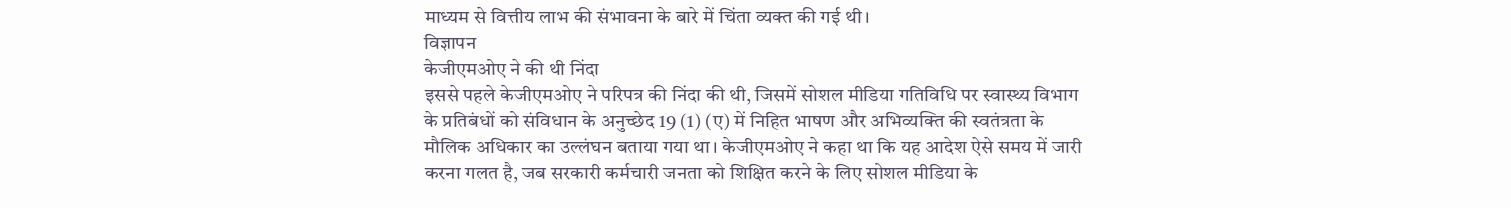माध्यम से वित्तीय लाभ की संभावना के बारे में चिंता व्यक्त की गई थी।
विज्ञापन
केजीएमओए ने की थी निंदा
इससे पहले केजीएमओए ने परिपत्र की निंदा की थी, जिसमें सोशल मीडिया गतिविधि पर स्वास्थ्य विभाग के प्रतिबंधों को संविधान के अनुच्छेद 19 (1) (ए) में निहित भाषण और अभिव्यक्ति की स्वतंत्रता के मौलिक अधिकार का उल्लंघन बताया गया था। केजीएमओए ने कहा था कि यह आदेश ऐसे समय में जारी करना गलत है, जब सरकारी कर्मचारी जनता को शिक्षित करने के लिए सोशल मीडिया के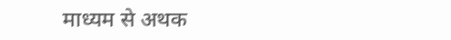माध्यम से अथक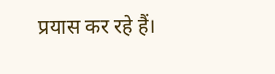प्रयास कर रहे हैं।